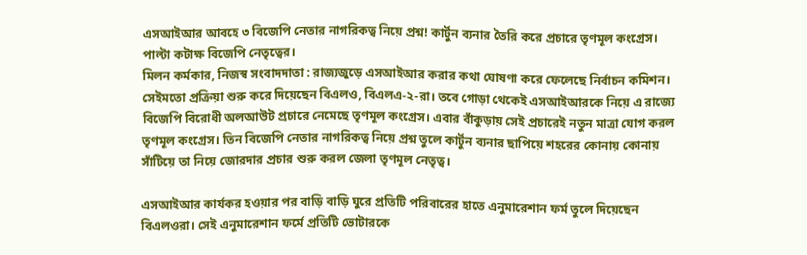এসআইআর আবহে ৩ বিজেপি নেতার নাগরিকত্ব নিয়ে প্রশ্ন! কার্টুন ব্যনার তৈরি করে প্রচারে তৃণমূল কংগ্রেস। পাল্টা কটাক্ষ বিজেপি নেতৃত্বের।
মিলন কর্মকার, নিজস্ব সংবাদদাতা : রাজ্যজুড়ে এসআইআর করার কথা ঘোষণা করে ফেলেছে নির্বাচন কমিশন। সেইমতো প্রক্রিয়া শুরু করে দিয়েছেন বিএলও, বিএলএ-২-রা। তবে গোড়া থেকেই এসআইআরকে নিয়ে এ রাজ্যে বিজেপি বিরোধী অলআউট প্রচারে নেমেছে তৃণমূল কংগ্রেস। এবার বাঁকুড়ায় সেই প্রচারেই নতুন মাত্রা যোগ করল তৃণমূল কংগ্রেস। তিন বিজেপি নেতার নাগরিকত্ব নিয়ে প্রশ্ন তুলে কার্টুন ব্যনার ছাপিয়ে শহরের কোনায় কোনায় সাঁটিয়ে তা নিয়ে জোরদার প্রচার শুরু করল জেলা তৃণমূল নেতৃত্ব।

এসআইআর কার্যকর হওয়ার পর বাড়ি বাড়ি ঘুরে প্রতিটি পরিবারের হাতে এনুমারেশান ফর্ম তুলে দিয়েছেন বিএলওরা। সেই এনুমারেশান ফর্মে প্রতিটি ভোটারকে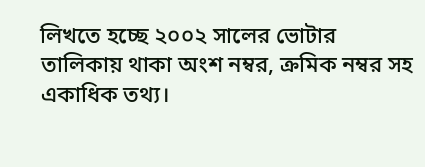লিখতে হচ্ছে ২০০২ সালের ভোটার তালিকায় থাকা অংশ নম্বর, ক্রমিক নম্বর সহ একাধিক তথ্য।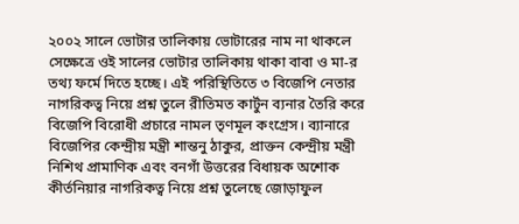২০০২ সালে ভোটার তালিকায় ভোটারের নাম না থাকলে সেক্ষেত্রে ওই সালের ভোটার তালিকায় থাকা বাবা ও মা-র তথ্য ফর্মে দিতে হচ্ছে। এই পরিস্থিতিতে ৩ বিজেপি নেতার নাগরিকত্ব নিয়ে প্রশ্ন তুলে রীতিমত কার্টুন ব্যনার তৈরি করে বিজেপি বিরোধী প্রচারে নামল তৃণমূল কংগ্রেস। ব্যানারে বিজেপির কেন্দ্রীয় মন্ত্রী শান্তনু ঠাকুর, প্রাক্তন কেন্দ্রীয় মন্ত্রী নিশিথ প্রামাণিক এবং বনগাঁ উত্তরের বিধায়ক অশোক কীর্তনিয়ার নাগরিকত্ব নিয়ে প্রশ্ন তুলেছে জোড়াফুল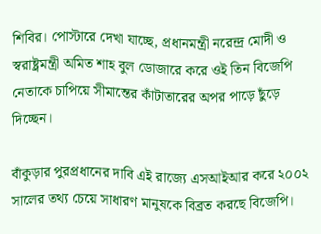শিবির। পোস্টারে দেখা যাচ্ছে, প্রধানমন্ত্রী নরেন্দ্র মোদী ও স্বরাষ্ট্রমন্ত্রী অমিত শাহ বুল ডোজারে করে ওই তিন বিজেপি নেতাকে চাপিয়ে সীমান্তের কাঁটাতারের অপর পাড়ে ছুঁড়ে দিচ্ছেন।

বাঁকুড়ার পুরপ্রধানের দাবি এই রাজ্যে এসআইআর করে ২০০২ সালের তথ্য চেয়ে সাধারণ মানুষকে বিব্রত করছে বিজেপি।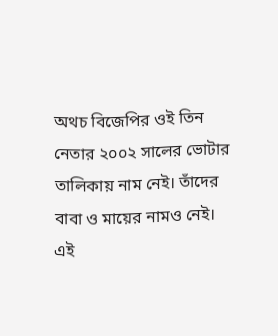অথচ বিজেপির ওই তিন নেতার ২০০২ সালের ভোটার তালিকায় নাম নেই। তাঁদের বাবা ও মায়ের নামও নেই। এই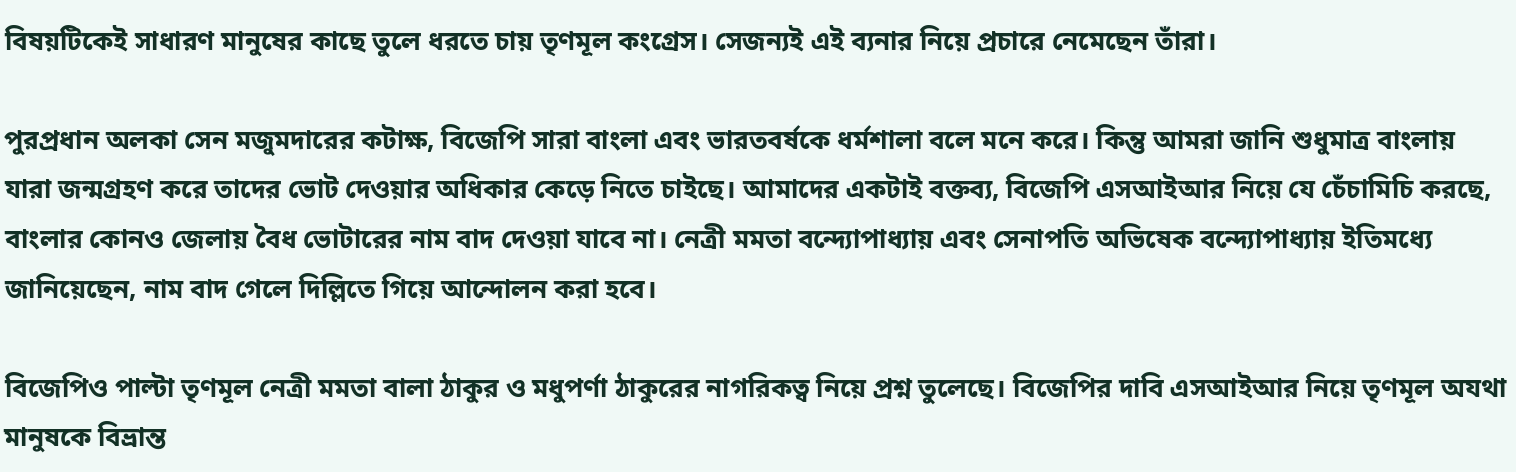বিষয়টিকেই সাধারণ মানুষের কাছে তুলে ধরতে চায় তৃণমূল কংগ্রেস। সেজন্যই এই ব্যনার নিয়ে প্রচারে নেমেছেন তাঁরা।

পুরপ্রধান অলকা সেন মজুমদারের কটাক্ষ, বিজেপি সারা বাংলা এবং ভারতবর্ষকে ধর্মশালা বলে মনে করে। কিন্তু আমরা জানি শুধুমাত্র বাংলায় যারা জন্মগ্রহণ করে তাদের ভোট দেওয়ার অধিকার কেড়ে নিতে চাইছে। আমাদের একটাই বক্তব্য, বিজেপি এসআইআর নিয়ে যে চেঁচামিচি করছে, বাংলার কোনও জেলায় বৈধ ভোটারের নাম বাদ দেওয়া যাবে না। নেত্রী মমতা বন্দ্যোপাধ্যায় এবং সেনাপতি অভিষেক বন্দ্যোপাধ্যায় ইতিমধ্যে জানিয়েছেন, নাম বাদ গেলে দিল্লিতে গিয়ে আন্দোলন করা হবে।

বিজেপিও পাল্টা তৃণমূল নেত্রী মমতা বালা ঠাকুর ও মধুপর্ণা ঠাকুরের নাগরিকত্ব নিয়ে প্রশ্ন তুলেছে। বিজেপির দাবি এসআইআর নিয়ে তৃণমূল অযথা মানুষকে বিভ্রান্ত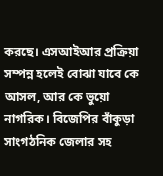করছে। এসআইআর প্রক্রিয়া সম্পন্ন হলেই বোঝা যাবে কে আসল, আর কে ভুয়ো নাগরিক। বিজেপির বাঁকুড়া সাংগঠনিক জেলার সহ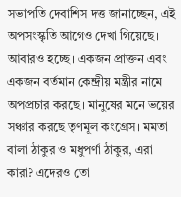সভাপতি দেবাশিস দত্ত জানাচ্ছেন, এই অপসংস্কৃতি আগেও দেখা গিয়েছে। আবারও হচ্ছে। একজন প্রাক্তন এবং একজন বর্তমান কেন্দ্রীয় মন্ত্রীর নামে অপপ্রচার করছে। মানুষের মনে ভয়ের সঞ্চার করছে তৃণমূল কংগ্রেস। মমতা বালা ঠাকুর ও মধুপর্ণা ঠাকুর, এরা কারা? এদেরও তো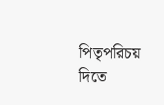পিতৃপরিচয় দিতে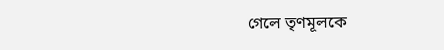গেলে তৃণমূলকে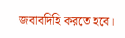জবাবদিহি করতে হবে।